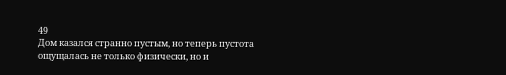49
Дом казался странно пустым, но теперь пустота ощущалась не только физически, но и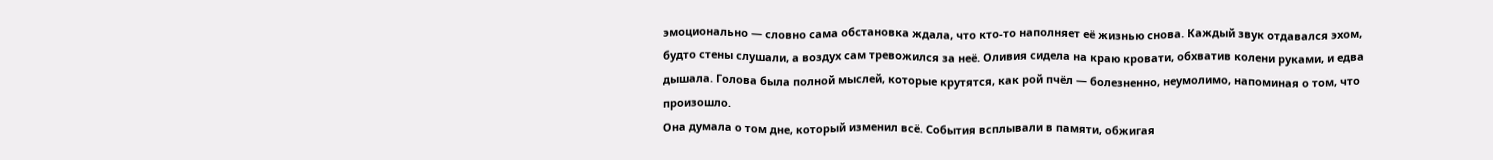эмоционально — словно сама обстановка ждала, что кто-то наполняет её жизнью снова. Каждый звук отдавался эхом, будто стены слушали, а воздух сам тревожился за неё. Оливия сидела на краю кровати, обхватив колени руками, и едва дышала. Голова была полной мыслей, которые крутятся, как рой пчёл — болезненно, неумолимо, напоминая о том, что произошло.
Она думала о том дне, который изменил всё. События всплывали в памяти, обжигая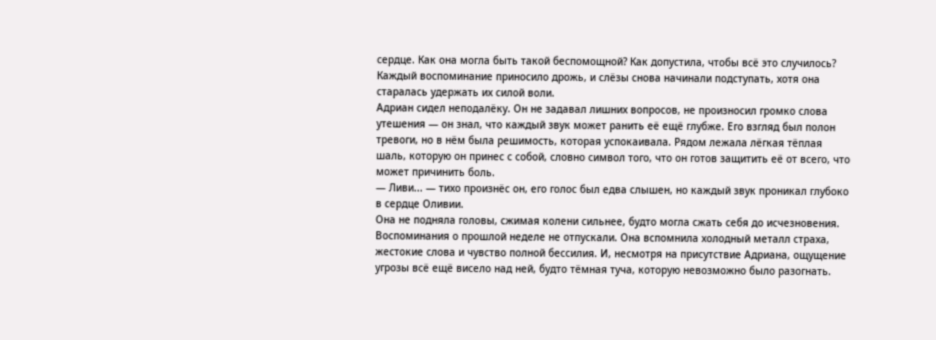сердце. Как она могла быть такой беспомощной? Как допустила, чтобы всё это случилось? Каждый воспоминание приносило дрожь, и слёзы снова начинали подступать, хотя она старалась удержать их силой воли.
Адриан сидел неподалёку. Он не задавал лишних вопросов, не произносил громко слова утешения — он знал, что каждый звук может ранить её ещё глубже. Его взгляд был полон тревоги, но в нём была решимость, которая успокаивала. Рядом лежала лёгкая тёплая шаль, которую он принес с собой, словно символ того, что он готов защитить её от всего, что может причинить боль.
— Ливи... — тихо произнёс он, его голос был едва слышен, но каждый звук проникал глубоко в сердце Оливии.
Она не подняла головы, сжимая колени сильнее, будто могла сжать себя до исчезновения. Воспоминания о прошлой неделе не отпускали. Она вспомнила холодный металл страха, жестокие слова и чувство полной бессилия. И, несмотря на присутствие Адриана, ощущение угрозы всё ещё висело над ней, будто тёмная туча, которую невозможно было разогнать.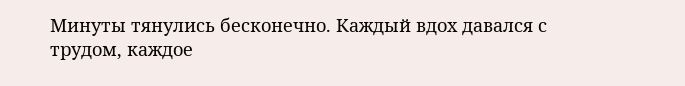Минуты тянулись бесконечно. Каждый вдох давался с трудом, каждое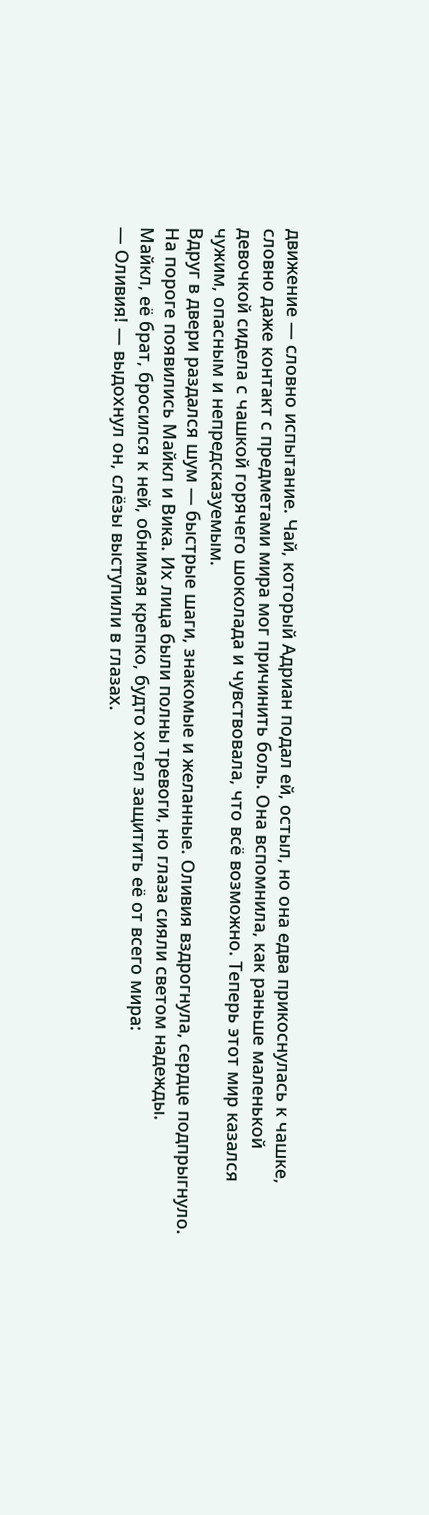движение — словно испытание. Чай, который Адриан подал ей, остыл, но она едва прикоснулась к чашке, словно даже контакт с предметами мира мог причинить боль. Она вспомнила, как раньше маленькой девочкой сидела с чашкой горячего шоколада и чувствовала, что всё возможно. Теперь этот мир казался чужим, опасным и непредсказуемым.
Вдруг в двери раздался шум — быстрые шаги, знакомые и желанные. Оливия вздрогнула, сердце подпрыгнуло. На пороге появились Майкл и Вика. Их лица были полны тревоги, но глаза сияли светом надежды.
Майкл, её брат, бросился к ней, обнимая крепко, будто хотел защитить её от всего мира:
— Оливия! — выдохнул он, слёзы выступили в глазах.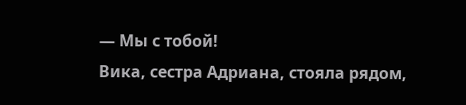— Мы с тобой!
Вика, сестра Адриана, стояла рядом,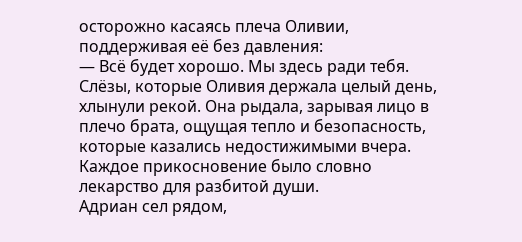осторожно касаясь плеча Оливии, поддерживая её без давления:
— Всё будет хорошо. Мы здесь ради тебя.
Слёзы, которые Оливия держала целый день, хлынули рекой. Она рыдала, зарывая лицо в плечо брата, ощущая тепло и безопасность, которые казались недостижимыми вчера. Каждое прикосновение было словно лекарство для разбитой души.
Адриан сел рядом,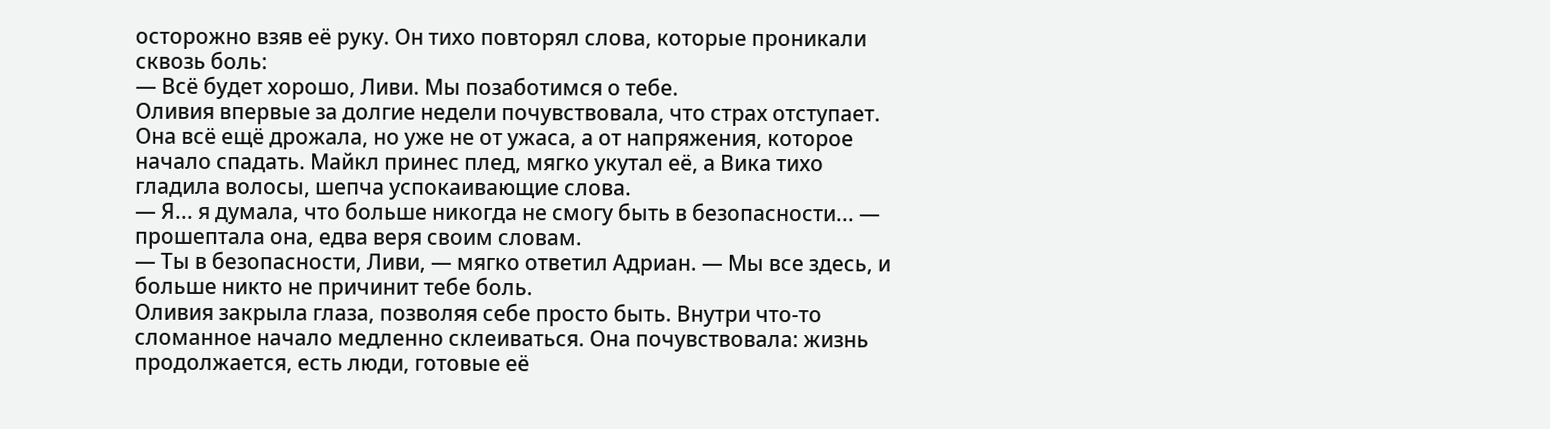осторожно взяв её руку. Он тихо повторял слова, которые проникали сквозь боль:
— Всё будет хорошо, Ливи. Мы позаботимся о тебе.
Оливия впервые за долгие недели почувствовала, что страх отступает. Она всё ещё дрожала, но уже не от ужаса, а от напряжения, которое начало спадать. Майкл принес плед, мягко укутал её, а Вика тихо гладила волосы, шепча успокаивающие слова.
— Я... я думала, что больше никогда не смогу быть в безопасности... — прошептала она, едва веря своим словам.
— Ты в безопасности, Ливи, — мягко ответил Адриан. — Мы все здесь, и больше никто не причинит тебе боль.
Оливия закрыла глаза, позволяя себе просто быть. Внутри что-то сломанное начало медленно склеиваться. Она почувствовала: жизнь продолжается, есть люди, готовые её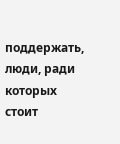поддержать, люди, ради которых стоит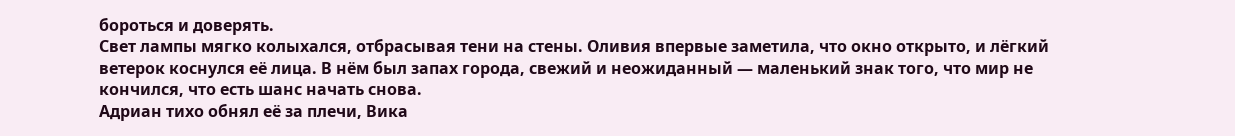бороться и доверять.
Свет лампы мягко колыхался, отбрасывая тени на стены. Оливия впервые заметила, что окно открыто, и лёгкий ветерок коснулся её лица. В нём был запах города, свежий и неожиданный — маленький знак того, что мир не кончился, что есть шанс начать снова.
Адриан тихо обнял её за плечи, Вика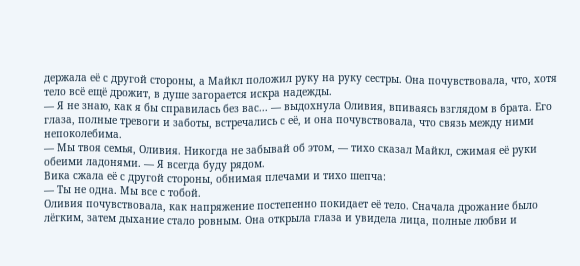держала её с другой стороны, а Майкл положил руку на руку сестры. Она почувствовала, что, хотя тело всё ещё дрожит, в душе загорается искра надежды.
— Я не знаю, как я бы справилась без вас... — выдохнула Оливия, впиваясь взглядом в брата. Его глаза, полные тревоги и заботы, встречались с её, и она почувствовала, что связь между ними непоколебима.
— Мы твоя семья, Оливия. Никогда не забывай об этом, — тихо сказал Майкл, сжимая её руки обеими ладонями. — Я всегда буду рядом.
Вика сжала её с другой стороны, обнимая плечами и тихо шепча:
— Ты не одна. Мы все с тобой.
Оливия почувствовала, как напряжение постепенно покидает её тело. Сначала дрожание было лёгким, затем дыхание стало ровным. Она открыла глаза и увидела лица, полные любви и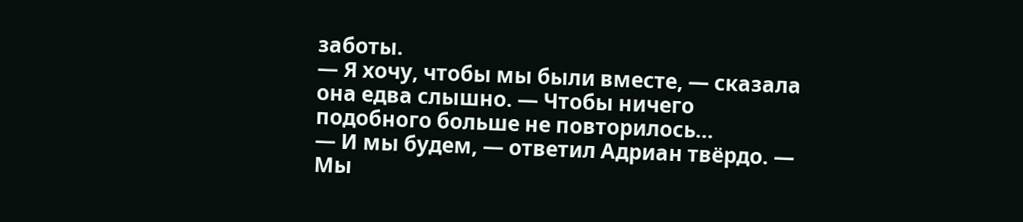заботы.
— Я хочу, чтобы мы были вместе, — сказала она едва слышно. — Чтобы ничего подобного больше не повторилось...
— И мы будем, — ответил Адриан твёрдо. — Мы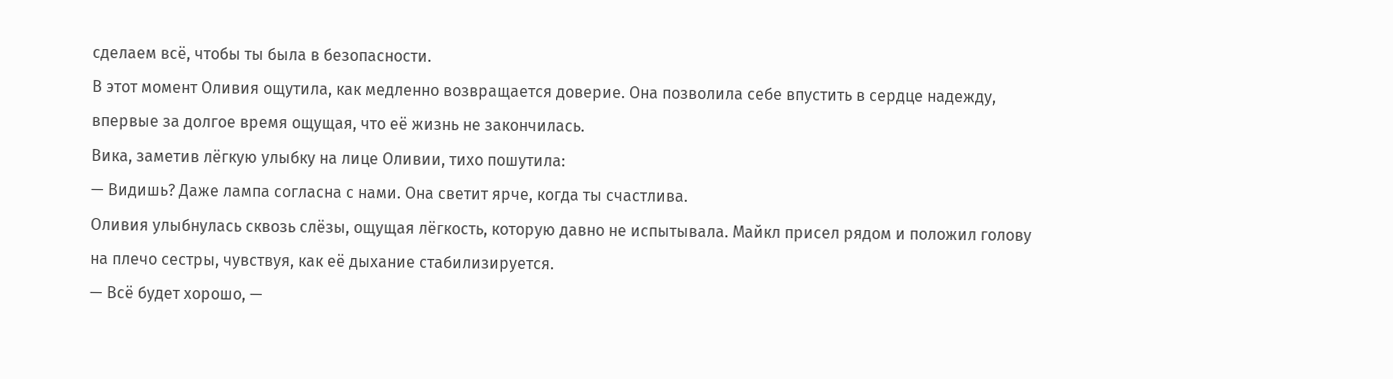сделаем всё, чтобы ты была в безопасности.
В этот момент Оливия ощутила, как медленно возвращается доверие. Она позволила себе впустить в сердце надежду, впервые за долгое время ощущая, что её жизнь не закончилась.
Вика, заметив лёгкую улыбку на лице Оливии, тихо пошутила:
— Видишь? Даже лампа согласна с нами. Она светит ярче, когда ты счастлива.
Оливия улыбнулась сквозь слёзы, ощущая лёгкость, которую давно не испытывала. Майкл присел рядом и положил голову на плечо сестры, чувствуя, как её дыхание стабилизируется.
— Всё будет хорошо, —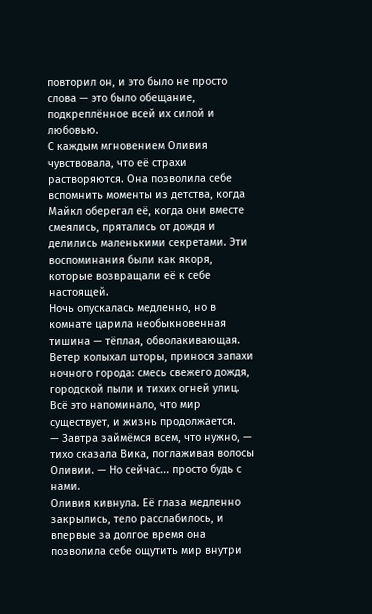повторил он, и это было не просто слова — это было обещание, подкреплённое всей их силой и любовью.
С каждым мгновением Оливия чувствовала, что её страхи растворяются. Она позволила себе вспомнить моменты из детства, когда Майкл оберегал её, когда они вместе смеялись, прятались от дождя и делились маленькими секретами. Эти воспоминания были как якоря, которые возвращали её к себе настоящей.
Ночь опускалась медленно, но в комнате царила необыкновенная тишина — тёплая, обволакивающая. Ветер колыхал шторы, принося запахи ночного города: смесь свежего дождя, городской пыли и тихих огней улиц. Всё это напоминало, что мир существует, и жизнь продолжается.
— Завтра займёмся всем, что нужно, — тихо сказала Вика, поглаживая волосы Оливии. — Но сейчас... просто будь с нами.
Оливия кивнула. Её глаза медленно закрылись, тело расслабилось, и впервые за долгое время она позволила себе ощутить мир внутри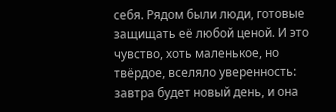себя. Рядом были люди, готовые защищать её любой ценой. И это чувство, хоть маленькое, но твёрдое, вселяло уверенность: завтра будет новый день, и она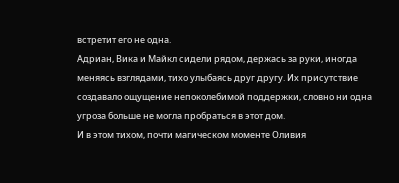встретит его не одна.
Адриан, Вика и Майкл сидели рядом, держась за руки, иногда меняясь взглядами, тихо улыбаясь друг другу. Их присутствие создавало ощущение непоколебимой поддержки, словно ни одна угроза больше не могла пробраться в этот дом.
И в этом тихом, почти магическом моменте Оливия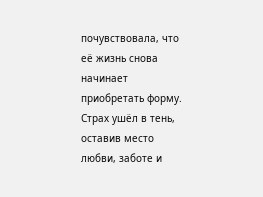почувствовала, что её жизнь снова начинает приобретать форму. Страх ушёл в тень, оставив место любви, заботе и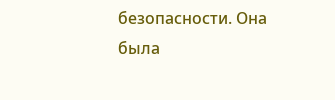безопасности. Она была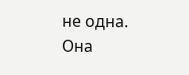не одна. Она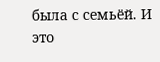была с семьёй. И это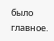было главное.